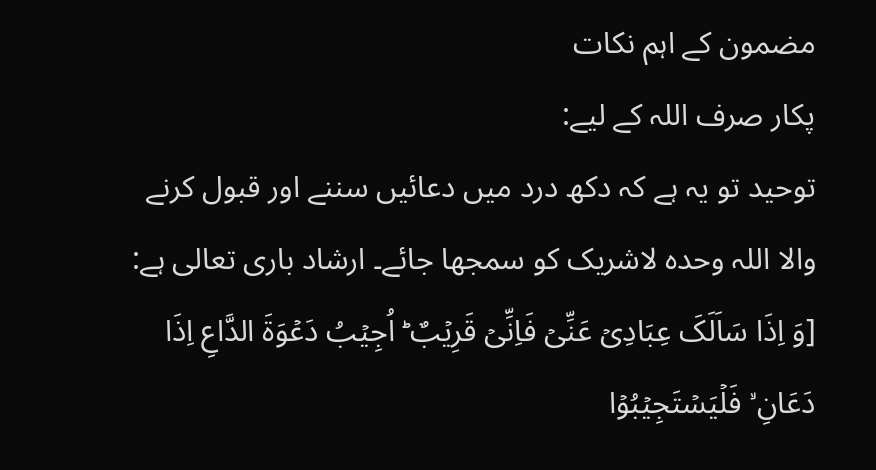مضمون کے اہم نکات
پکار صرف اللہ کے لیے:
توحید تو یہ ہے کہ دکھ درد میں دعائیں سننے اور قبول کرنے والا اللہ وحدہ لاشریک کو سمجھا جائے۔ ارشاد باری تعالی ہے:
[وَ اِذَا سَاَلَکَ عِبَادِیۡ عَنِّیۡ فَاِنِّیۡ قَرِیۡبٌ ؕ اُجِیۡبُ دَعۡوَۃَ الدَّاعِ اِذَا دَعَانِ ۙ فَلۡیَسۡتَجِیۡبُوۡا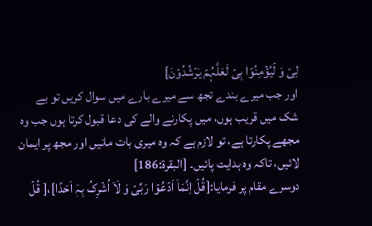لِیۡ وَ لۡیُؤۡمِنُوۡا بِیۡ لَعَلَّہُمۡ یَرۡشُدُوۡنَ]
اور جب میرے بندے تجھ سے میرے بارے میں سوال کریں تو بے شک میں قریب ہوں، میں پکارنے والے کی دعا قبول کرتا ہوں جب وہ مجھے پکارتا ہے، تو لازم ہے کہ وہ میری بات مانیں اور مجھ پر ایمان لائیں، تاکہ وہ ہدایت پائیں۔ [البقرة:186]
دوسرے مقام پر فرمایا:[قُلۡ اِنَّمَاۤ اَدۡعُوۡا رَبِّیۡ وَ لَاۤ اُشۡرِکُ بِہٖۤ اَحَدًا]،[ قُلۡ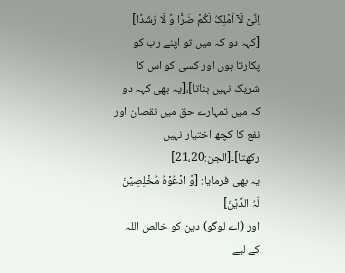اِنِّیۡ لَاۤ اَمۡلِکُ لَکُمۡ ضَرًّا وَّ لَا رَشَدًا]
[کہہ دو کہ میں تو اپنے رب کو پکارتا ہوں اور کسی کو اس کا شریک نہیں بناتا]،[یہ بھی کہہ دو کہ میں تمہارے حق میں نقصان اور نفع کا کچھ اختیار نہیں رکھتا]۔[الجن:21،20]
یہ بھی فرمایا: [وَّ ادۡعُوۡہُ مُخۡلِصِیۡنَ لَہُ الدِّیۡنَ]
اور (اے لوگو) دین کو خالص اللہ کے لیے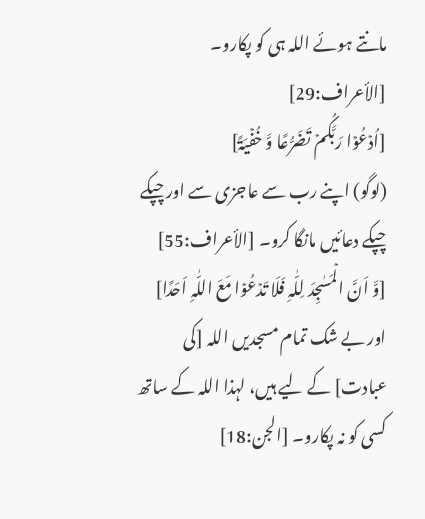مانتے ہوئے اللہ ہی کو پکارو۔ [الأعراف:29]
[اُدۡعُوۡا رَبَّکُمۡ تَضَرُّعًا وَّ خُفۡیَۃً]
(لوگو) اپنے رب سے عاجزی سے اور چپکے چپکے دعائیں مانگا کرو۔ [الأعراف:55]
[وَّ اَنَّ الۡمَسٰجِدَ لِلّٰہِ فَلَا تَدۡعُوۡا مَعَ اللّٰہِ اَحَدًا]
اور بے شک تمام مسجدیں اللہ [کی عبادت] کے لیے ہیں، لہذا اللہ کے ساتھ کسی کو نہ پکارو۔ [الجن:18]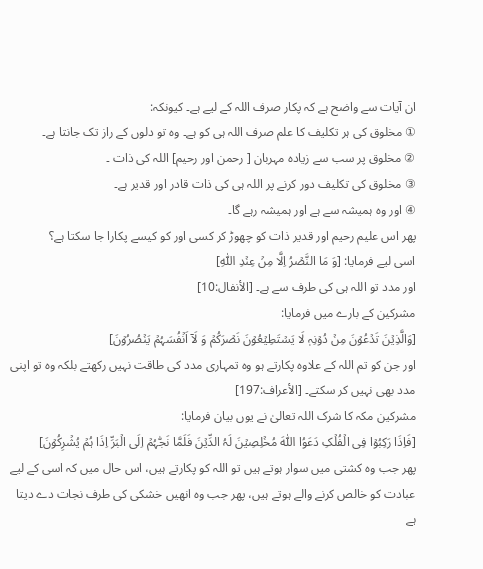ان آیات سے واضح ہے کہ پکار صرف اللہ کے لیے ہے۔ کیونکہ:
① مخلوق کی ہر تکلیف کا علم صرف اللہ ہی کو ہے۔ وہ تو دلوں کے راز تک جانتا ہے۔
② مخلوق پر سب سے زیادہ مہربان [ رحمن اور رحیم] اللہ کی ذات ۔
③ مخلوق کی تکلیف دور کرنے پر اللہ ہی کی ذات قادر اور قدیر ہے۔
④ اور وہ ہمیشہ سے ہے اور ہمیشہ رہے گا۔
پھر اس علیم رحیم اور قدیر ذات کو چھوڑ کر کسی اور کو کیسے پکارا جا سکتا ہے؟
اسی لیے فرمایا: [وَ مَا النَّصۡرُ اِلَّا مِنۡ عِنۡدِ اللّٰہِ]
اور مدد تو اللہ ہی کی طرف سے ہے۔ [الأنفال:10]
مشرکین کے بارے میں فرمایا:
[وَالَّذِیۡنَ تَدۡعُوۡنَ مِنۡ دُوۡنِہٖ لَا یَسۡتَطِیۡعُوۡنَ نَصۡرَکُمۡ وَ لَاۤ اَنۡفُسَہُمۡ یَنۡصُرُوۡنَ]
اور جن کو تم اللہ کے علاوہ پکارتے ہو وہ تمہاری مدد کی طاقت نہیں رکھتے بلکہ وہ تو اپنی مدد بھی نہیں کر سکتے۔ [الأعراف:197]
مشرکین مکہ کا شرک اللہ تعالیٰ نے یوں بیان فرمایا:
[فَاِذَا رَکِبُوۡا فِی الۡفُلۡکِ دَعَوُا اللّٰہَ مُخۡلِصِیۡنَ لَہُ الدِّیۡنَ فَلَمَّا نَجّٰہُمۡ اِلَی الۡبَرِّ اِذَا ہُمۡ یُشۡرِکُوۡنَ]
پھر جب وہ کشتی میں سوار ہوتے ہیں تو اللہ کو پکارتے ہیں، اس حال میں کہ اسی کے لیے عبادت کو خالص کرنے والے ہوتے ہیں، پھر جب وہ انھیں خشکی کی طرف نجات دے دیتا ہے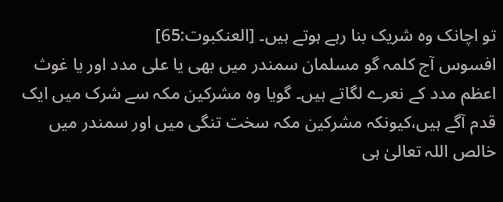تو اچانک وہ شریک بنا رہے ہوتے ہیں۔ [العنكبوت:65]
افسوس آج کلمہ گو مسلمان سمندر میں بھی یا علی مدد اور یا غوث اعظم مدد کے نعرے لگاتے ہیں۔ گویا وہ مشرکین مکہ سے شرک میں ایک قدم آگے ہیں،کیونکہ مشرکین مکہ سخت تنگی میں اور سمندر میں خالص اللہ تعالیٰ ہی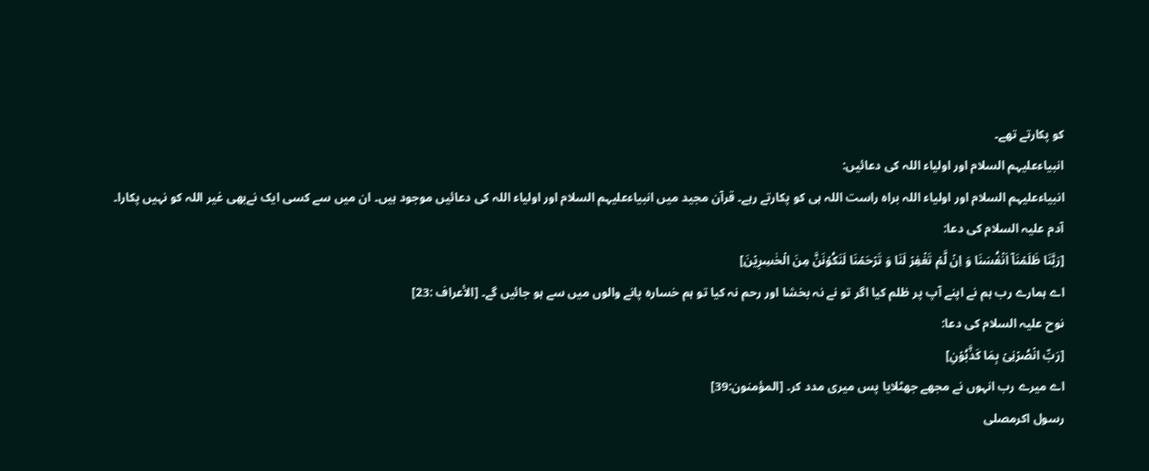کو پکارتے تھے۔
انبیاءعلیہم السلام اور اولیاء اللہ کی دعائیں:
انبیاءعلیہم السلام اور اولیاء اللہ براہ راست اللہ ہی کو پکارتے رہے۔ قرآن مجید میں انبیاءعلیہم السلام اور اولیاء اللہ کی دعائیں موجود ہیں۔ ان میں سے کسی ایک نےبھی غیر اللہ کو نہیں پکارا۔
آدم علیہ السلام کی دعا:
[رَبَّنَا ظَلَمۡنَاۤ اَنۡفُسَنَا وَ اِنۡ لَّمۡ تَغۡفِرۡ لَنَا وَ تَرۡحَمۡنَا لَنَکُوۡنَنَّ مِنَ الۡخٰسِرِیۡنَ]
اے ہمارے رب ہم نے اپنے آپ پر ظلم کیا اگر تو نے نہ بخشا اور رحم نہ کیا تو ہم خسارہ پانے والوں میں سے ہو جائیں گے۔ [الأعراف :23]
نوح علیہ السلام کی دعا:
[رَبِّ انۡصُرۡنِیۡ بِمَا کَذَّبُوۡنِ]
اے میرے رب انہوں نے مجھے جھٹلایا پس میری مدد کر۔ [المؤمنون:39]
رسول اکرمصلى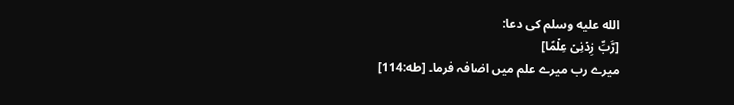الله عليه وسلم کی دعا:
[رَّبِّ زِدۡنِیۡ عِلۡمًا]
میرے رب میرے علم میں اضافہ فرما۔ [طه:114]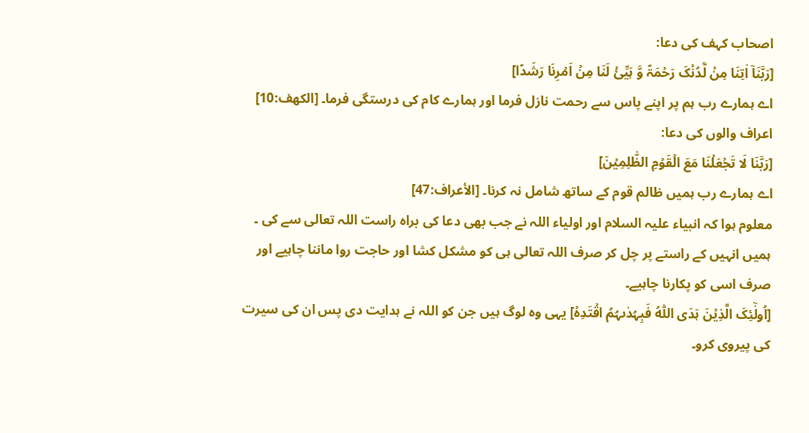اصحاب کہف کی دعا:
[رَبَّنَاۤ اٰتِنَا مِنۡ لَّدُنۡکَ رَحۡمَۃً وَّ ہَیِّیٔۡ لَنَا مِنۡ اَمۡرِنَا رَشَدًا]
اے ہمارے رب ہم پر اپنے پاس سے رحمت نازل فرما اور ہمارے کام کی درستگی فرما۔ [الكهف:10]
اعراف والوں کی دعا:
[رَبَّنَا لَا تَجۡعَلۡنَا مَعَ الۡقَوۡمِ الظّٰلِمِیۡنَ]
اے ہمارے رب ہمیں ظالم قوم کے ساتھ شامل نہ کرنا۔ [الأعراف:47]
معلوم ہوا کہ انبیاء علیہ السلام اور اولیاء اللہ نے جب بھی دعا کی براہ راست اللہ تعالی سے کی ۔ ہمیں انہیں کے راستے پر چل کر صرف اللہ تعالی ہی کو مشکل کشا اور حاجت روا ماننا چاہیے اور صرف اسی کو پکارنا چاہیے۔
[اُولٰٓئِکَ الَّذِیۡنَ ہَدَی اللّٰہُ فَبِہُدٰىہُمُ اقۡتَدِہۡ] یہی وہ لوگ ہیں جن کو اللہ نے ہدایت دی پس ان کی سیرت کی پیروی کرو۔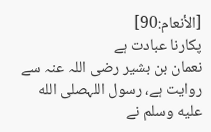[الأنعام:90]
پکارنا عبادت ہے
نعمان بن بشیر رضی اللہ عنہ سے روایت ہے، رسول اللہصلى الله عليه وسلم نے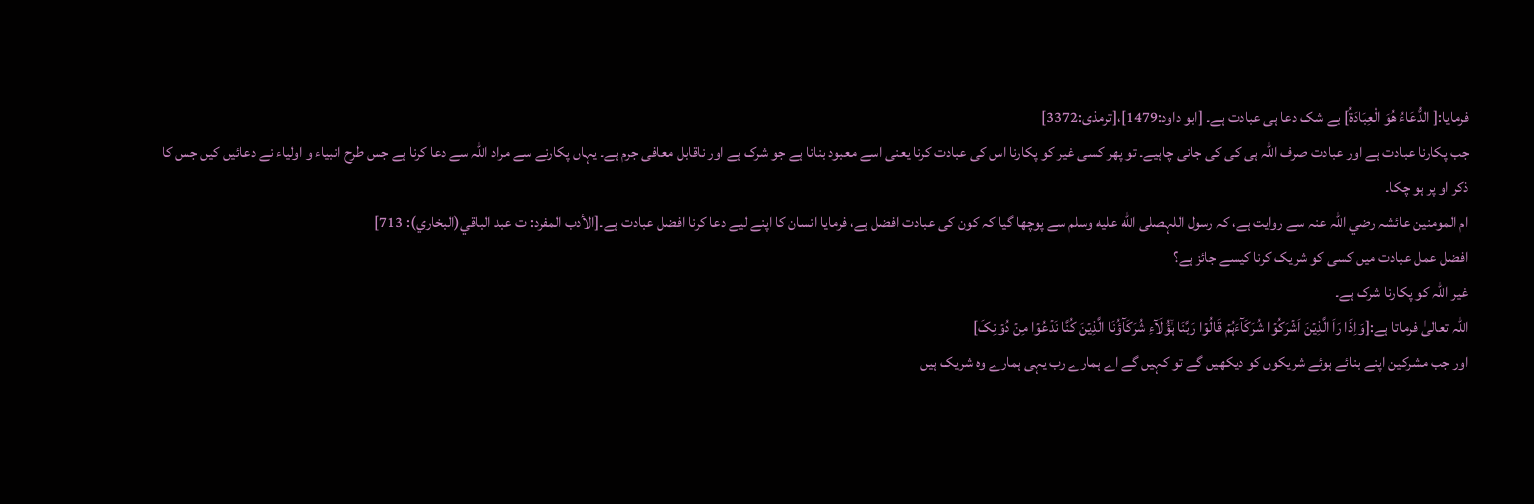فرمایا:[ الدُّعَاءُ هُوَ الْعِبَادَةُ] بے شک دعا ہی عبادت ہے۔ [ابو داود:1479]،[ترمذی:3372]
جب پکارنا عبادت ہے اور عبادت صرف اللہ ہی کی کی جانی چاہیے۔ تو پھر کسی غیر کو پکارنا اس کی عبادت کرنا یعنی اسے معبود بنانا ہے جو شرک ہے اور ناقابل معافی جرم ہے۔ یہاں پکارنے سے مراد اللہ سے دعا کرنا ہے جس طرح انبیاء و اولیاء نے دعائیں کیں جس کا ذکر او پر ہو چکا۔
ام المومنین عائشہ رضي اللہ عنہ سے روایت ہے، کہ رسول اللہصلى الله عليه وسلم سے پوچھا گیا کہ کون کی عبادت افضل ہے، فرمایا انسان کا اپنے لیے دعا کرنا افضل عبادت ہے۔[الأدب المفرد: ت عبد الباقي(البخاري): 713]
افضل عمل عبادت میں کسی کو شریک کرنا کیسے جائز ہے؟
غیر اللہ کو پکارنا شرک ہے۔
اللہ تعالیٰ فرماتا ہے:[وَاِذَا رَاَ الَّذِیۡنَ اَشۡرَکُوۡا شُرَکَآءَہُمۡ قَالُوۡا رَبَّنَا ہٰۤؤُلَآءِ شُرَکَآؤُنَا الَّذِیۡنَ کُنَّا نَدۡعُوۡا مِنۡ دُوۡنِکَ]
اور جب مشرکین اپنے بنائے ہوئے شریکوں کو دیکھیں گے تو کہیں گے اے ہمارے رب یہی ہمارے وہ شریک ہیں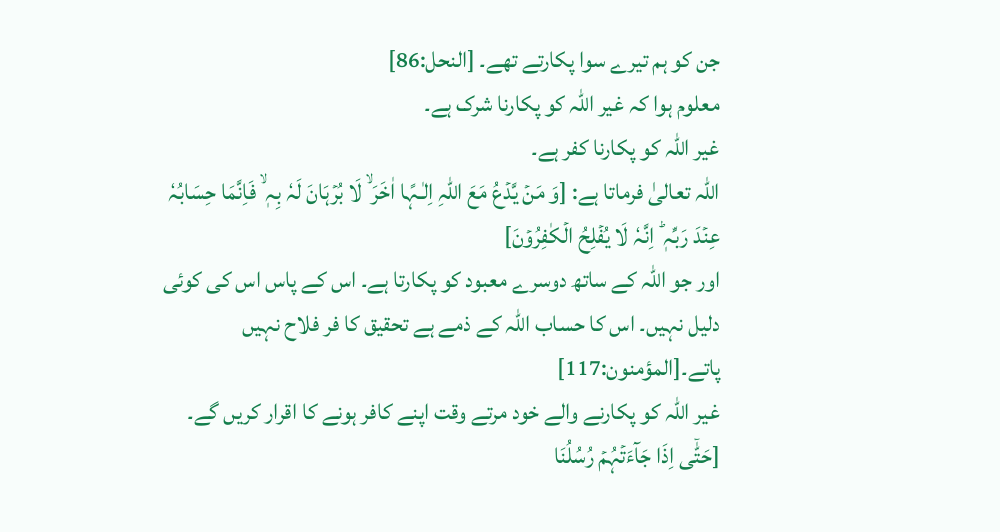جن کو ہم تیرے سوا پکارتے تھے۔ [النحل:86]
معلوم ہوا کہ غیر اللہ کو پکارنا شرک ہے۔
غیر اللہ کو پکارنا کفر ہے۔
اللہ تعالیٰ فرماتا ہے: [وَ مَنۡ یَّدۡعُ مَعَ اللّٰہِ اِلٰـہًا اٰخَرَ ۙ لَا بُرۡہَانَ لَہٗ بِہٖ ۙ فَاِنَّمَا حِسَابُہٗ عِنۡدَ رَبِّہٖ ؕ اِنَّہٗ لَا یُفۡلِحُ الۡکٰفِرُوۡنَ]
اور جو اللہ کے ساتھ دوسرے معبود کو پکارتا ہے۔ اس کے پاس اس کی کوئی دلیل نہیں۔ اس کا حساب اللہ کے ذمے ہے تحقیق کا فر فلاح نہیں پاتے۔[المؤمنون:117]
غیر اللہ کو پکارنے والے خود مرتے وقت اپنے کافر ہونے کا اقرار کریں گے۔
[حَتّٰۤی اِذَا جَآءَتۡہُمۡ رُسُلُنَا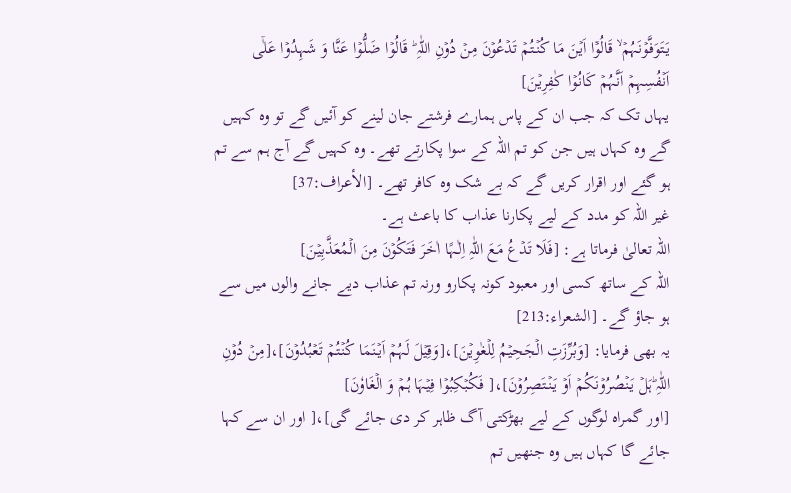یَتَوَفَّوۡنَہُمۡ ۙ قَالُوۡۤا اَیۡنَ مَا کُنۡتُمۡ تَدۡعُوۡنَ مِنۡ دُوۡنِ اللّٰہِ ؕ قَالُوۡا ضَلُّوۡا عَنَّا وَ شَہِدُوۡا عَلٰۤی اَنۡفُسِہِمۡ اَنَّہُمۡ کَانُوۡا کٰفِرِیۡنَ]
یہاں تک کہ جب ان کے پاس ہمارے فرشتے جان لینے کو آئیں گے تو وہ کہیں گے وہ کہاں ہیں جن کو تم اللہ کے سوا پکارتے تھے۔ وہ کہیں گے آج ہم سے تم ہو گئے اور اقرار کریں گے کہ بے شک وہ کافر تھے۔ [الأعراف:37]
غیر اللہ کو مدد کے لیے پکارنا عذاب کا باعث ہے۔
اللہ تعالیٰ فرماتا ہے: [فَلَا تَدۡعُ مَعَ اللّٰہِ اِلٰـہًا اٰخَرَ فَتَکُوۡنَ مِنَ الۡمُعَذَّبِیۡنَ]
اللہ کے ساتھ کسی اور معبود کونہ پکارو ورنہ تم عذاب دیے جانے والوں میں سے ہو جاؤ گے۔ [الشعراء:213]
یہ بھی فرمایا: [وَبُرِّزَتِ الۡجَحِیۡمُ لِلۡغٰوِیۡنَ]،[وَقِیۡلَ لَہُمۡ اَیۡنَمَا کُنۡتُمۡ تَعۡبُدُوۡنَ]،[مِنۡ دُوۡنِ اللّٰہِ ؕہَلۡ یَنۡصُرُوۡنَکُمۡ اَوۡ یَنۡتَصِرُوۡنَ]،[ فَکُبۡکِبُوۡا فِیۡہَا ہُمۡ وَ الۡغَاوٗنَ]
[اور گمراہ لوگوں کے لیے بھڑکتی آگ ظاہر کر دی جائے گی]،[ اور ان سے کہا جائے گا کہاں ہیں وہ جنھیں تم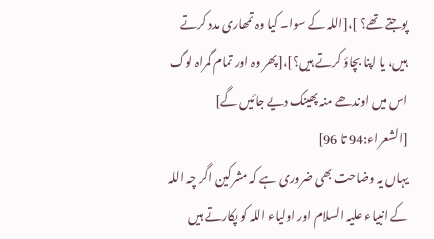پوجتے تھے؟ ]،[اللہ کے سوا۔ کیا وہ تمھاری مدد کرتے ہیں، یا اپنا بچاؤ کرتے ہیں؟]،[پھر وہ اور تمام گمراہ لوگ اس میں اوندھے منہ پھینک دیے جائیں گے] [الشعراء:94 تا 96]
یہاں یہ وضاحت بھی ضروری ہے کہ مشرکین اگر چہ اللہ کے انبیاء علیہ السلام اور اولیاء اللہ کو پکارتے ہیں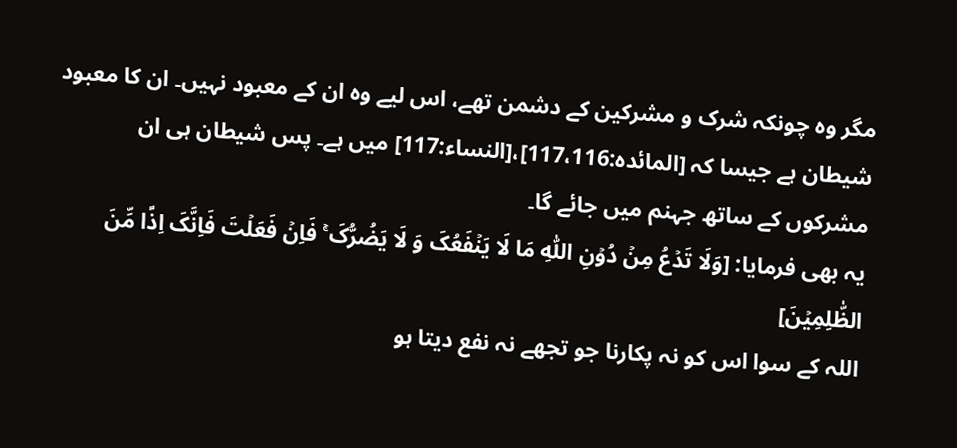مگر وہ چونکہ شرک و مشرکین کے دشمن تھے، اس لیے وہ ان کے معبود نہیں۔ ان کا معبود شیطان ہے جیسا کہ [المائدہ:117،116]،[النساء:117] میں ہے۔ پس شیطان ہی ان مشرکوں کے ساتھ جہنم میں جائے گا۔
یہ بھی فرمایا: [وَلَا تَدۡعُ مِنۡ دُوۡنِ اللّٰہِ مَا لَا یَنۡفَعُکَ وَ لَا یَضُرُّکَ ۚ فَاِنۡ فَعَلۡتَ فَاِنَّکَ اِذًا مِّنَ الظّٰلِمِیۡنَ]
اللہ کے سوا اس کو نہ پکارنا جو تجھے نہ نفع دیتا ہو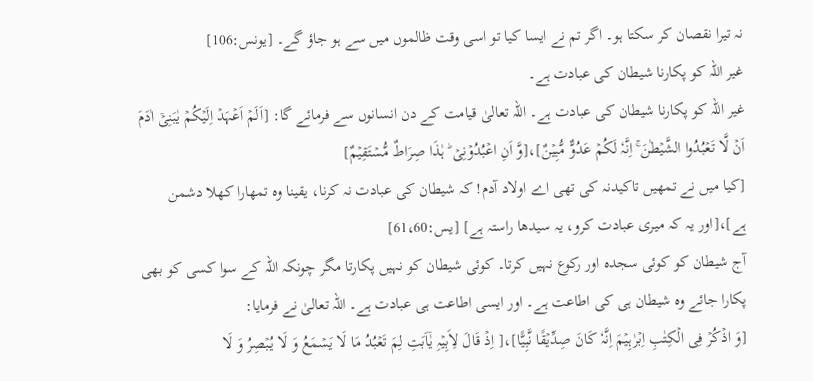نہ تیرا نقصان کر سکتا ہو۔ اگر تم نے ایسا کیا تو اسی وقت ظالموں میں سے ہو جاؤ گے۔ [یونس:106]
غیر اللہ کو پکارنا شیطان کی عبادت ہے۔
غیر اللہ کو پکارنا شیطان کی عبادت ہے۔ اللہ تعالیٰ قیامت کے دن انسانوں سے فرمائے گا: [اَلَمۡ اَعۡہَدۡ اِلَیۡکُمۡ یٰبَنِیۡۤ اٰدَمَ اَنۡ لَّا تَعۡبُدُوا الشَّیۡطٰنَ ۚ اِنَّہٗ لَکُمۡ عَدُوٌّ مُّبِیۡنٌ]،[وَّ اَنِ اعۡبُدُوۡنِیۡ ؕ ہٰذَا صِرَاطٌ مُّسۡتَقِیۡمٌ]
[کیا میں نے تمھیں تاکیدنہ کی تھی اے اولاد آدم! کہ شیطان کی عبادت نہ کرنا، یقینا وہ تمھارا کھلا دشمن ہے]،[اور یہ کہ میری عبادت کرو، یہ سیدھا راستہ ہے] [يس:61،60]
آج شیطان کو کوئی سجدہ اور رکوع نہیں کرتا۔ کوئی شیطان کو نہیں پکارتا مگر چونکہ اللہ کے سوا کسی کو بھی پکارا جائے وہ شیطان ہی کی اطاعت ہے۔ اور ایسی اطاعت ہی عبادت ہے۔ اللہ تعالیٰ نے فرمایا:
[وَ اذۡکُرۡ فِی الۡکِتٰبِ اِبۡرٰہِیۡمَ اِنَّہٗ کَانَ صِدِّیۡقًا نَّبِیًّا]،[ اِذۡ قَالَ لِاَبِیۡہِ یٰۤاَبَتِ لِمَ تَعۡبُدُ مَا لَا یَسۡمَعُ وَ لَا یُبۡصِرُ وَ لَا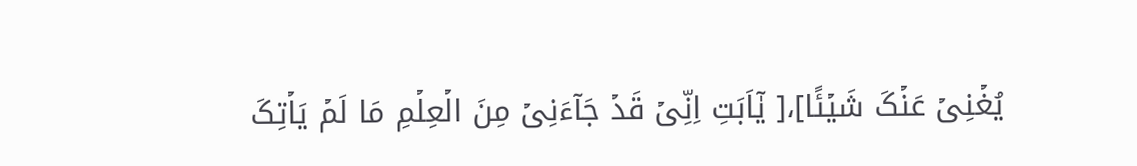یُغۡنِیۡ عَنۡکَ شَیۡئًا]،[ یٰۤاَبَتِ اِنِّیۡ قَدۡ جَآءَنِیۡ مِنَ الۡعِلۡمِ مَا لَمۡ یَاۡتِکَ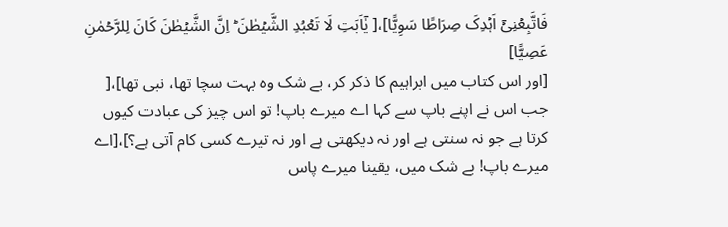فَاتَّبِعۡنِیۡۤ اَہۡدِکَ صِرَاطًا سَوِیًّا]،[ یٰۤاَبَتِ لَا تَعۡبُدِ الشَّیۡطٰنَ ؕ اِنَّ الشَّیۡطٰنَ کَانَ لِلرَّحۡمٰنِ عَصِیًّا]
[اور اس کتاب میں ابراہیم کا ذکر کر، بے شک وہ بہت سچا تھا، نبی تھا]،[ جب اس نے اپنے باپ سے کہا اے میرے باپ! تو اس چیز کی عبادت کیوں کرتا ہے جو نہ سنتی ہے اور نہ دیکھتی ہے اور نہ تیرے کسی کام آتی ہے؟]،[اے میرے باپ! بے شک میں، یقینا میرے پاس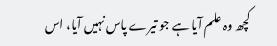کچھ وہ علم آیا ہے جو تیرے پاس نہیں آیا، اس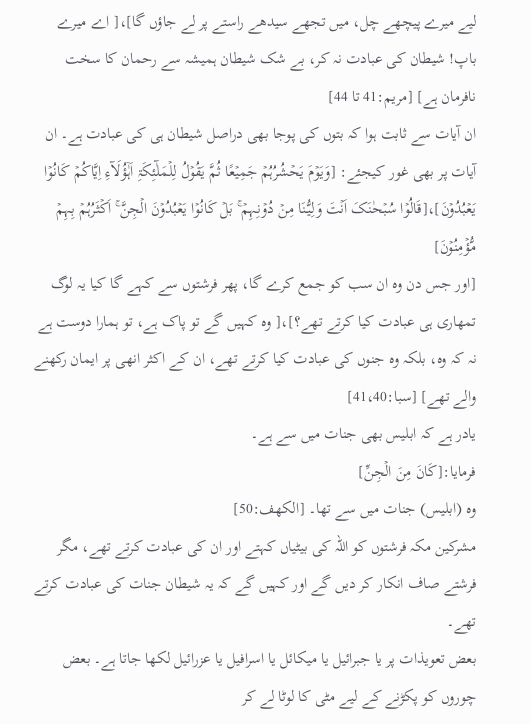لیے میرے پیچھے چل، میں تجھے سیدھے راستے پر لے جاؤں گا]،[ اے میرے باپ! شیطان کی عبادت نہ کر، بے شک شیطان ہمیشہ سے رحمان کا سخت نافرمان ہے] [مریم:41 تا 44]
ان آیات سے ثابت ہوا کہ بتوں کی پوجا بھی دراصل شیطان ہی کی عبادت ہے۔ ان آیات پر بھی غور کیجئے: [وَیَوۡمَ یَحۡشُرُہُمۡ جَمِیۡعًا ثُمَّ یَقُوۡلُ لِلۡمَلٰٓئِکَۃِ اَہٰۤؤُلَآءِ اِیَّاکُمۡ کَانُوۡا یَعۡبُدُوۡنَ]،[قَالُوۡا سُبۡحٰنَکَ اَنۡتَ وَلِیُّنَا مِنۡ دُوۡنِہِمۡ ۚ بَلۡ کَانُوۡا یَعۡبُدُوۡنَ الۡجِنَّ ۚ اَکۡثَرُہُمۡ بِہِمۡ مُّؤۡمِنُوۡنَ]
[اور جس دن وہ ان سب کو جمع کرے گا، پھر فرشتوں سے کہے گا کیا یہ لوگ تمھاری ہی عبادت کیا کرتے تھے؟]،[ وہ کہیں گے تو پاک ہے، تو ہمارا دوست ہے نہ کہ وہ، بلکہ وہ جنوں کی عبادت کیا کرتے تھے، ان کے اکثر انھی پر ایمان رکھنے والے تھے] [سبا:41،40]
یادر ہے کہ ابلیس بھی جنات میں سے ہے۔
فرمایا:[کَانَ مِنَ الۡجِنِّ]
وہ (ابلیس) جنات میں سے تھا۔ [الكهف:50]
مشرکین مکہ فرشتوں کو اللہ کی بیٹیاں کہتے اور ان کی عبادت کرتے تھے، مگر فرشتے صاف انکار کر دیں گے اور کہیں گے کہ یہ شیطان جنات کی عبادت کرتے تھے۔
بعض تعویذات پر یا جبرائیل یا میکائل یا اسرافیل یا عزرائیل لکھا جاتا ہے۔ بعض چوروں کو پکڑنے کے لیے مٹی کا لوٹا لے کر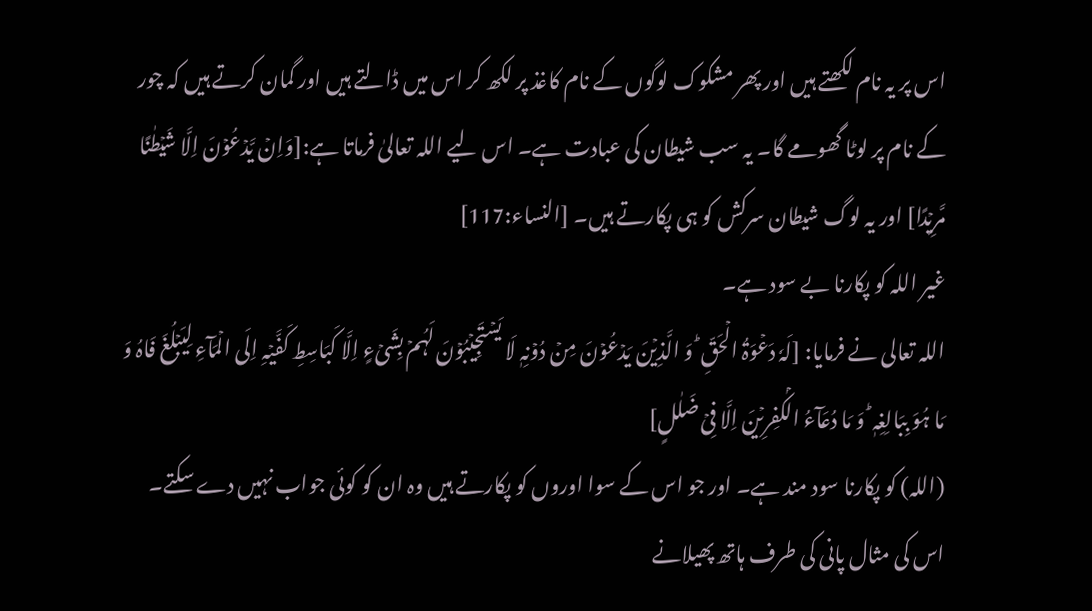اس پر یہ نام لکھتے ہیں اور پھر مشکوک لوگوں کے نام کاغذ پر لکھ کر اس میں ڈالتے ہیں اور گمان کرتے ہیں کہ چور کے نام پر لوٹا گھومے گا۔ یہ سب شیطان کی عبادت ہے۔ اس لیے اللہ تعالیٰ فرماتا ہے:[وَاِنۡ یَّدۡعُوۡنَ اِلَّا شَیۡطٰنًا مَّرِیۡدًا] اور یہ لوگ شیطان سرکش کو ہی پکارتے ہیں۔ [النساء:117]
غیر اللہ کو پکارنا بے سود ہے۔
اللہ تعالی نے فرمایا: [لَہٗ دَعۡوَۃُ الۡحَقِّ ؕ وَ الَّذِیۡنَ یَدۡعُوۡنَ مِنۡ دُوۡنِہٖ لَا یَسۡتَجِیۡبُوۡنَ لَہُمۡ بِشَیۡءٍ اِلَّا کَبَاسِطِ کَفَّیۡہِ اِلَی الۡمَآءِ لِیَبۡلُغَ فَاہُ وَ مَا ہُوَ بِبَالِغِہٖ ؕ وَ مَا دُعَآءُ الۡکٰفِرِیۡنَ اِلَّا فِیۡ ضَلٰلٍ]
(اللہ) کو پکارنا سود مند ہے۔ اور جو اس کے سوا اوروں کو پکارتے ہیں وہ ان کو کوئی جواب نہیں دے سکتے۔ اس کی مثال پانی کی طرف ہاتھ پھیلانے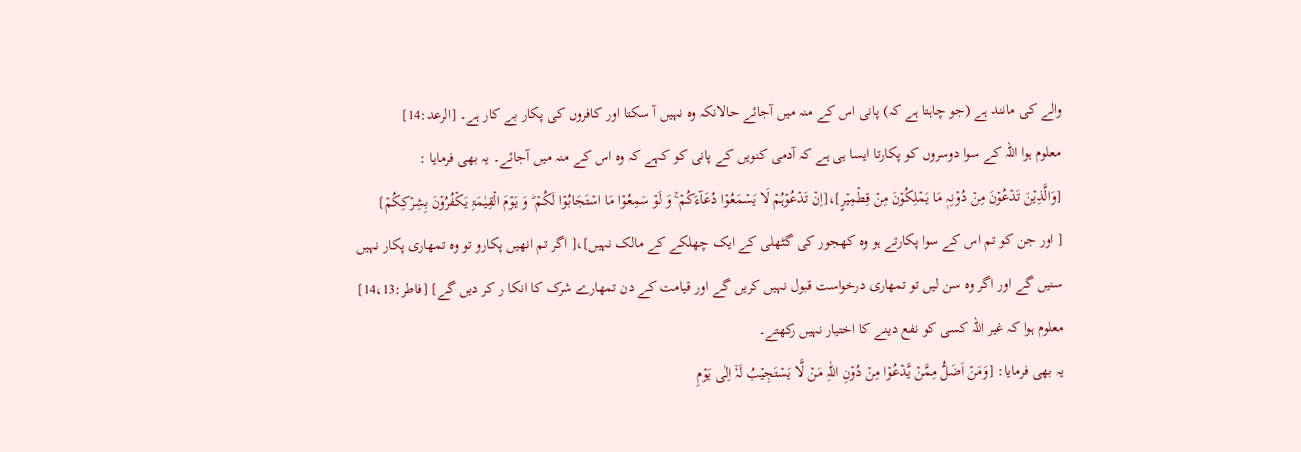والے کی مانند ہے (جو چاہتا ہے کہ) پانی اس کے منہ میں آجائے حالانکہ وہ نہیں آ سکتا اور کافروں کی پکار بے کار ہے۔ [الرعد:14]
معلوم ہوا اللہ کے سوا دوسروں کو پکارتا ایسا ہی ہے کہ آدمی کنویں کے پانی کو کہے کہ وہ اس کے منہ میں آجائے۔ یہ بھی فرمایا :
[وَالَّذِیۡنَ تَدۡعُوۡنَ مِنۡ دُوۡنِہٖ مَا یَمۡلِکُوۡنَ مِنۡ قِطۡمِیۡرٍ]،[اِنۡ تَدۡعُوۡہُمۡ لَا یَسۡمَعُوۡا دُعَآءَکُمۡ ۚ وَ لَوۡ سَمِعُوۡا مَا اسۡتَجَابُوۡا لَکُمۡ ؕ وَ یَوۡمَ الۡقِیٰمَۃِ یَکۡفُرُوۡنَ بِشِرۡکِکُمۡ]
[ اور جن کو تم اس کے سوا پکارتے ہو وہ کھجور کی گٹھلی کے ایک چھلکے کے مالک نہیں]،[ اگر تم انھیں پکارو تو وہ تمھاری پکار نہیں سنیں گے اور اگر وہ سن لیں تو تمھاری درخواست قبول نہیں کریں گے اور قیامت کے دن تمھارے شرک کا انکا ر کر دیں گے] [فاطر:14،13]
معلوم ہوا کہ غیر اللہ کسی کو نفع دینے کا اختیار نہیں رکھتے۔
یہ بھی فرمایا: [وَمَنۡ اَضَلُّ مِمَّنۡ یَّدۡعُوۡا مِنۡ دُوۡنِ اللّٰہِ مَنۡ لَّا یَسۡتَجِیۡبُ لَہٗۤ اِلٰی یَوۡمِ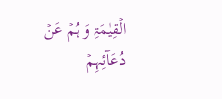الۡقِیٰمَۃِ وَ ہُمۡ عَنۡ دُعَآئِہِمۡ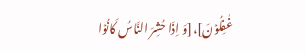غٰفِلُوۡنَ]،[وَ اِذَا حُشِرَ النَّاسُ کَانُوۡا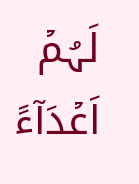لَہُمۡ اَعۡدَآءً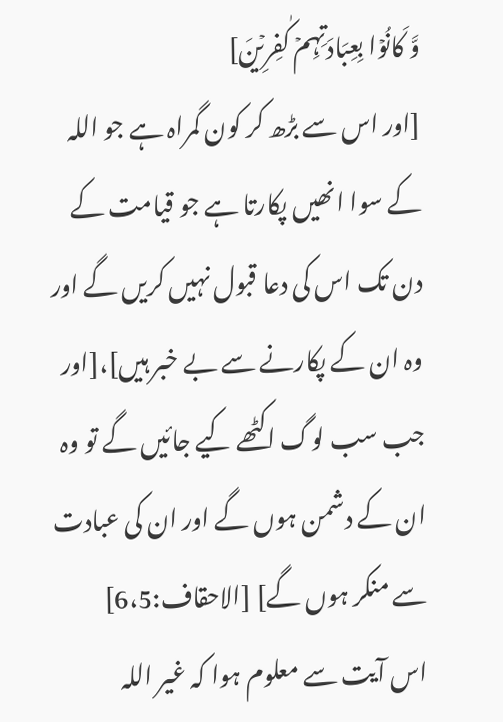وَّ کَانُوۡا بِعِبَادَتِہِمۡ کٰفِرِیۡنَ]
[اور اس سے بڑھ کر کون گمراہ ہے جو اللہ کے سوا انھیں پکارتا ہے جو قیامت کے دن تک اس کی دعا قبول نہیں کریں گے اور وہ ان کے پکارنے سے بے خبر ہیں]،[اور جب سب لوگ اکٹھے کیے جائیں گے تو وہ ان کے دشمن ہوں گے اور ان کی عبادت سے منکر ہوں گے] [الاحقاف:6،5]
اس آیت سے معلوم ہوا کہ غیر اللہ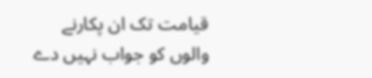قیامت تک ان پکارنے والوں کو جواب نہیں دے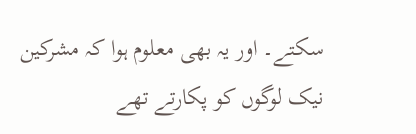سکتے۔ اور یہ بھی معلوم ہوا کہ مشرکین نیک لوگوں کو پکارتے تھے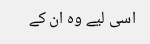اسی لیے وہ ان کے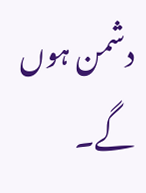دشمن ہوں گے۔